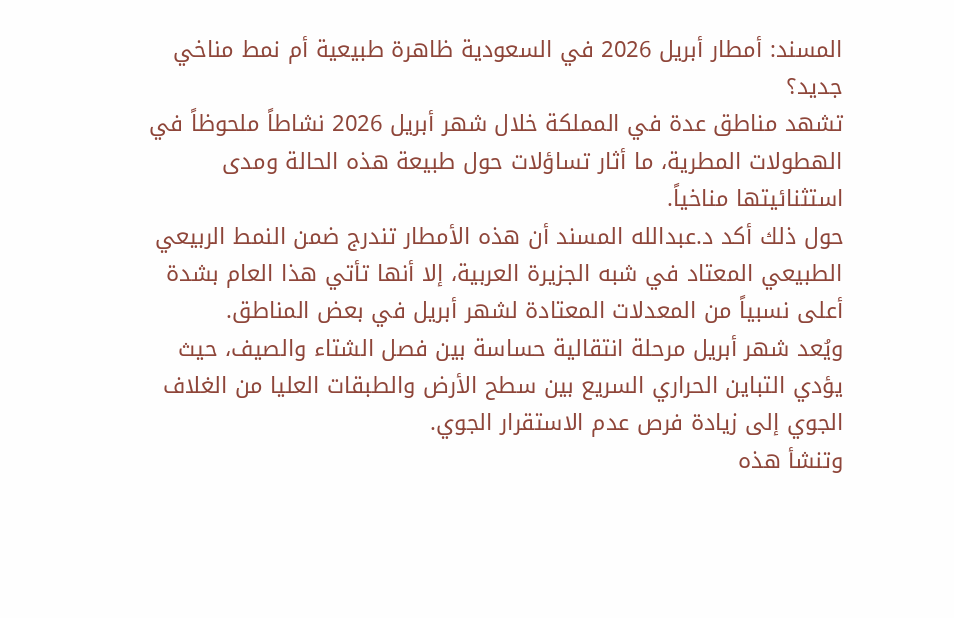المسند: أمطار أبريل 2026 في السعودية ظاهرة طبيعية أم نمط مناخي جديد؟
تشهد مناطق عدة في المملكة خلال شهر أبريل 2026 نشاطاً ملحوظاً في الهطولات المطرية، ما أثار تساؤلات حول طبيعة هذه الحالة ومدى استثنائيتها مناخياً.
حول ذلك أكد د.عبدالله المسند أن هذه الأمطار تندرج ضمن النمط الربيعي الطبيعي المعتاد في شبه الجزيرة العربية، إلا أنها تأتي هذا العام بشدة أعلى نسبياً من المعدلات المعتادة لشهر أبريل في بعض المناطق.
ويُعد شهر أبريل مرحلة انتقالية حساسة بين فصل الشتاء والصيف، حيث يؤدي التباين الحراري السريع بين سطح الأرض والطبقات العليا من الغلاف الجوي إلى زيادة فرص عدم الاستقرار الجوي.
وتنشأ هذه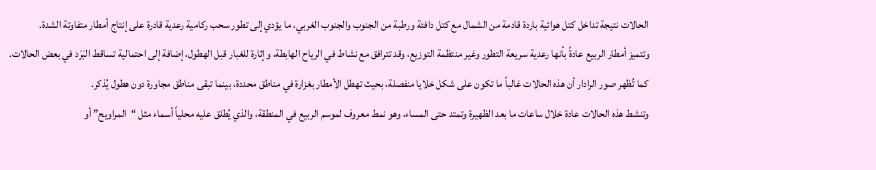الحالات نتيجة تداخل كتل هوائية باردة قادمة من الشمال مع كتل دافئة ورطبة من الجنوب والجنوب الغربي، ما يؤدي إلى تطور سحب ركامية رعدية قادرة على إنتاج أمطار متفاوتة الشدة.
وتتميز أمطار الربيع عادةً بأنها رعدية سريعة التطور وغير منتظمة التوزيع، وقد تترافق مع نشاط في الرياح الهابطة، وإثارة للغبار قبل الهطول، إضافة إلى احتمالية تساقط البَرَد في بعض الحالات.
كما تُظهر صور الرادار أن هذه الحالات غالباً ما تكون على شكل خلايا منفصلة، بحيث تهطل الأمطار بغزارة في مناطق محددة، بينما تبقى مناطق مجاورة دون هطول يُذكر.
وتنشط هذه الحالات عادة خلال ساعات ما بعد الظهيرة وتمتد حتى المساء، وهو نمط معروف لموسم الربيع في المنطقة، والذي يُطلق عليه محلياً أسماء مثل “المراويح” أو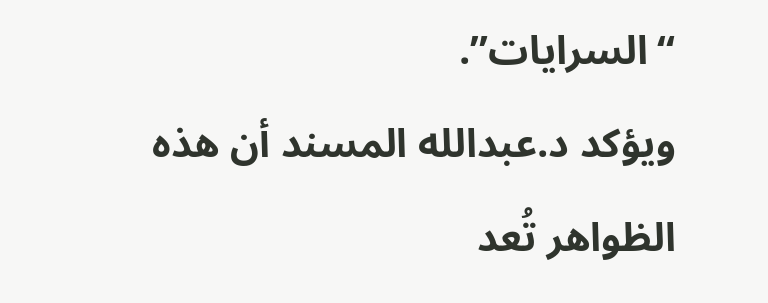“السرايات”.
ويؤكد د.عبدالله المسند أن هذه الظواهر تُعد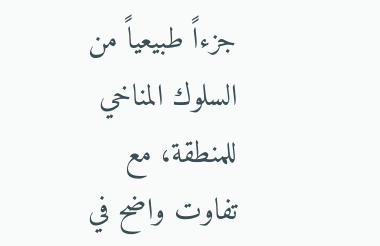جزءاً طبيعياً من السلوك المناخي للمنطقة، مع تفاوت واضح في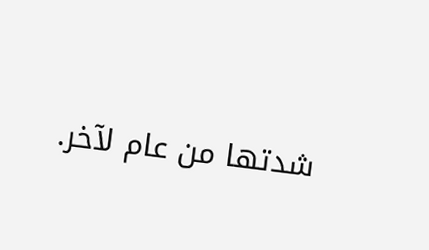شدتها من عام لآخر.